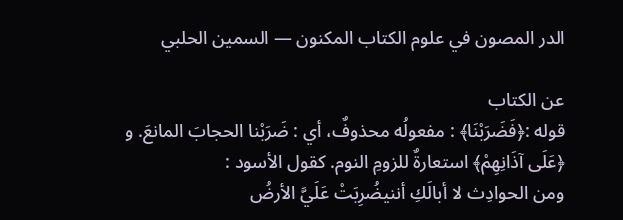الدر المصون في علوم الكتاب المكنون — السمين الحلبي

عن الكتاب
قوله :﴿فَضَرَبْنَا﴾ : مفعولُه محذوفٌ، أي : ضَرَبْنا الحجابَ المانعَ. و ﴿عَلَى آذَانِهِمْ﴾ استعارةٌ للزومِ النوم. كقول الأسود :
ومن الحوادِث لا أبالَكِ أننيضُرِبَتْ عَلَيَّ الأرضُ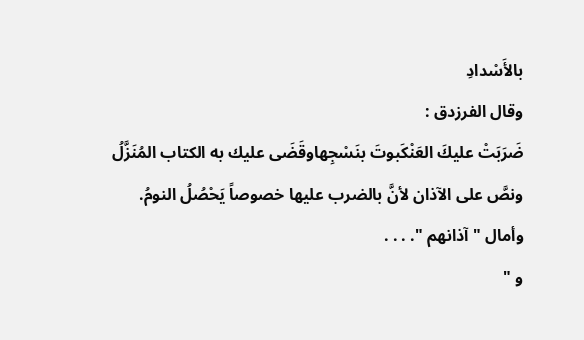بالأَسْدادِ
وقال الفرزدق :
ضَرَبَتْ عليكَ العَنْكَبوتَ بنَسْجِهاوقَضَى عليك به الكتاب المُنَزَّلُ
ونصَّ على الآذان لأنَّ بالضرب عليها خصوصاً يَحْصُلُ النومُ.
وأمال " آذانهم ". . . .
و "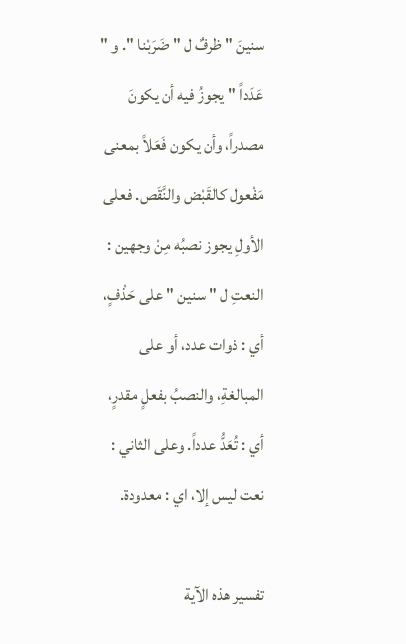سنينَ " ظرفٌ ل " ضَرَبْنا ". و " عَدَداً " يجوزُ فيه أن يكونَ مصدراً، وأن يكون فَعَلاً بمعنى مَفْعول كالقَبْض والنَّقَص. فعلى الأولِ يجوز نصبُه مِنْ وجهين : النعتِ ل " سنين " على حَذْفٍ، أي : ذوات عدد، أو على المبالغةِ، والنصبُ بفعلٍ مقدرٍ، أي : تُعَدُّ عدداً. وعلى الثاني : نعت ليس إلا، اي : معدودة.

تفسير هذه الآية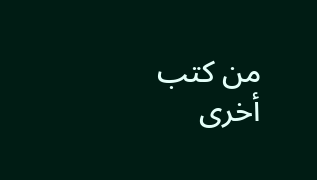من كتب أخرى